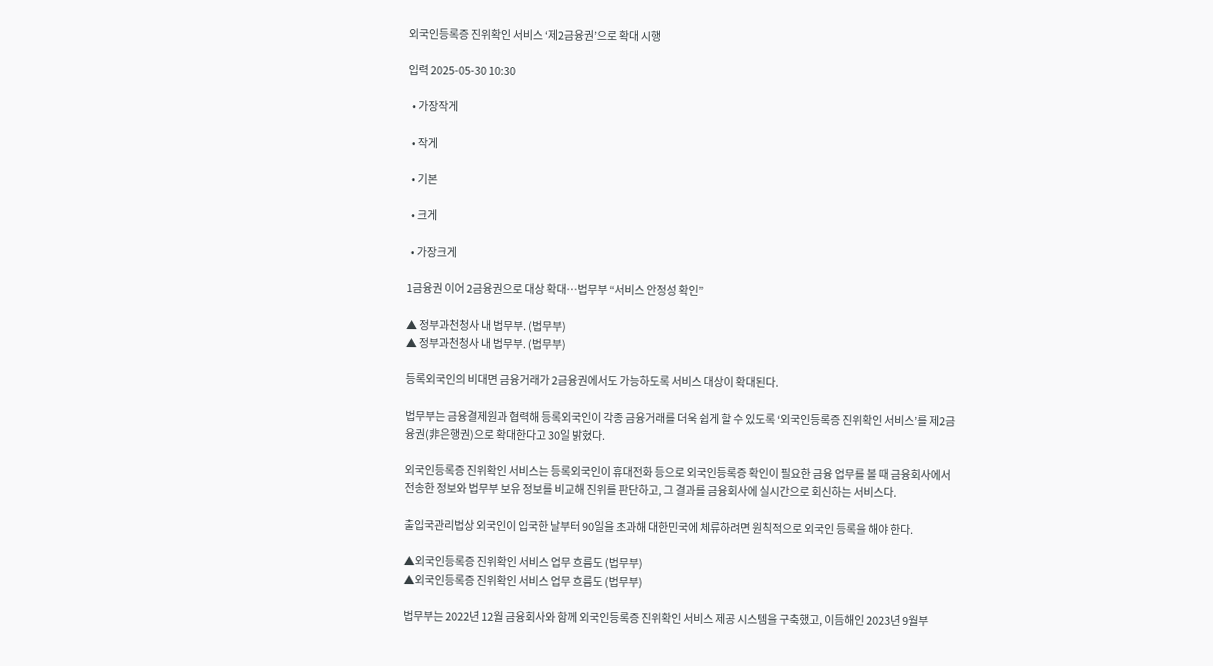외국인등록증 진위확인 서비스 ‘제2금융권’으로 확대 시행

입력 2025-05-30 10:30

  • 가장작게

  • 작게

  • 기본

  • 크게

  • 가장크게

1금융권 이어 2금융권으로 대상 확대⋯법무부 “서비스 안정성 확인”

▲ 정부과천청사 내 법무부. (법무부)
▲ 정부과천청사 내 법무부. (법무부)

등록외국인의 비대면 금융거래가 2금융권에서도 가능하도록 서비스 대상이 확대된다.

법무부는 금융결제원과 협력해 등록외국인이 각종 금융거래를 더욱 쉽게 할 수 있도록 ‘외국인등록증 진위확인 서비스’를 제2금융권(非은행권)으로 확대한다고 30일 밝혔다.

외국인등록증 진위확인 서비스는 등록외국인이 휴대전화 등으로 외국인등록증 확인이 필요한 금융 업무를 볼 때 금융회사에서 전송한 정보와 법무부 보유 정보를 비교해 진위를 판단하고, 그 결과를 금융회사에 실시간으로 회신하는 서비스다.

출입국관리법상 외국인이 입국한 날부터 90일을 초과해 대한민국에 체류하려면 원칙적으로 외국인 등록을 해야 한다.

▲외국인등록증 진위확인 서비스 업무 흐름도 (법무부)
▲외국인등록증 진위확인 서비스 업무 흐름도 (법무부)

법무부는 2022년 12월 금융회사와 함께 외국인등록증 진위확인 서비스 제공 시스템을 구축했고, 이듬해인 2023년 9월부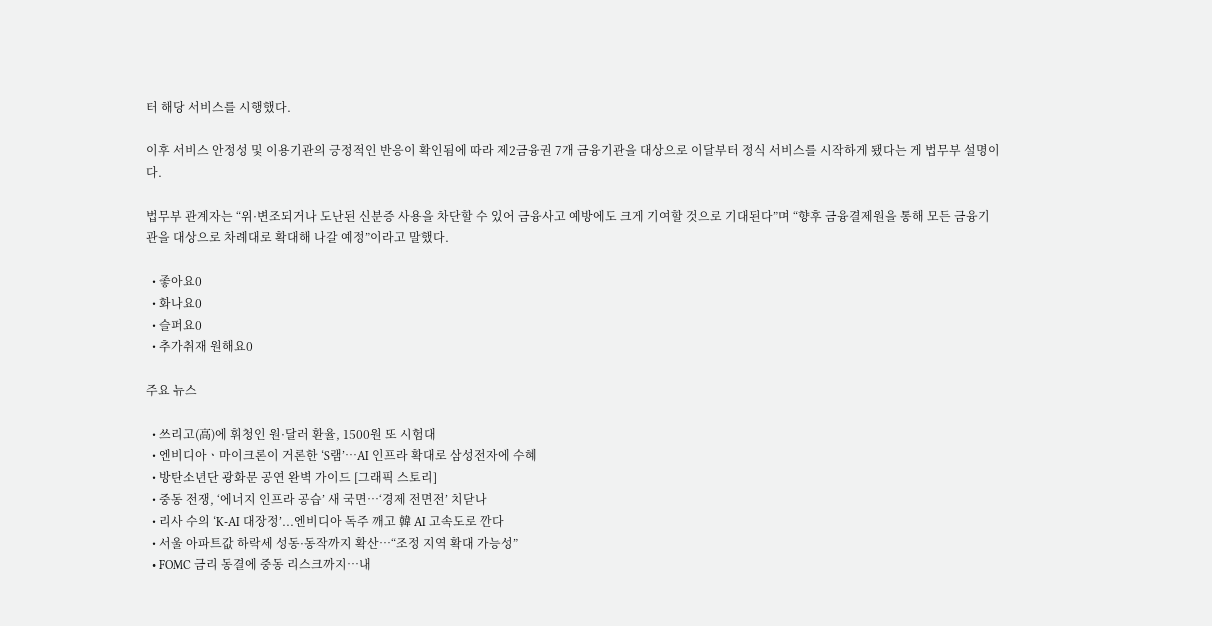터 해당 서비스를 시행했다.

이후 서비스 안정성 및 이용기관의 긍정적인 반응이 확인됨에 따라 제2금융권 7개 금융기관을 대상으로 이달부터 정식 서비스를 시작하게 됐다는 게 법무부 설명이다.

법무부 관계자는 “위·변조되거나 도난된 신분증 사용을 차단할 수 있어 금융사고 예방에도 크게 기여할 것으로 기대된다”며 “향후 금융결제원을 통해 모든 금융기관을 대상으로 차례대로 확대해 나갈 예정”이라고 말했다.

  • 좋아요0
  • 화나요0
  • 슬퍼요0
  • 추가취재 원해요0

주요 뉴스

  • 쓰리고(高)에 휘청인 원·달러 환율, 1500원 또 시험대
  • 엔비디아ㆍ마이크론이 거론한 ‘S램’…AI 인프라 확대로 삼성전자에 수혜
  • 방탄소년단 광화문 공연 완벽 가이드 [그래픽 스토리]
  • 중동 전쟁, ‘에너지 인프라 공습’ 새 국면…‘경제 전면전’ 치닫나
  • 리사 수의 ‘K-AI 대장정’...엔비디아 독주 깨고 韓 AI 고속도로 깐다
  • 서울 아파트값 하락세 성동·동작까지 확산⋯“조정 지역 확대 가능성”
  • FOMC 금리 동결에 중동 리스크까지…내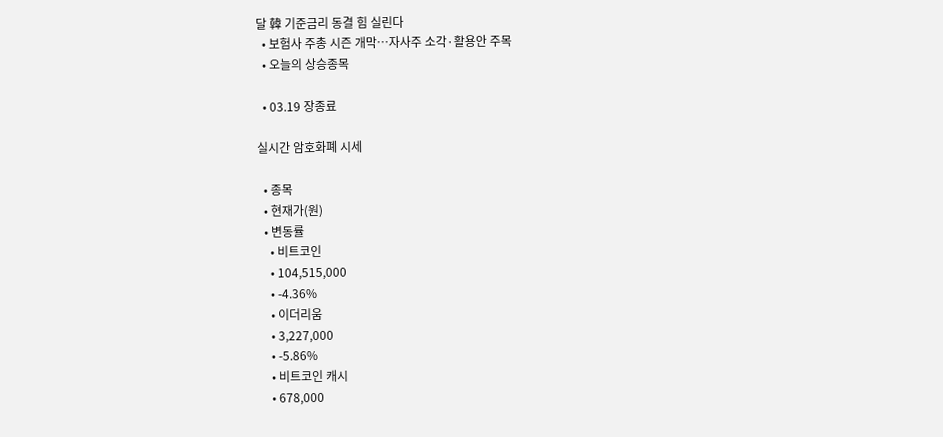달 韓 기준금리 동결 힘 실린다
  • 보험사 주총 시즌 개막⋯자사주 소각·활용안 주목
  • 오늘의 상승종목

  • 03.19 장종료

실시간 암호화폐 시세

  • 종목
  • 현재가(원)
  • 변동률
    • 비트코인
    • 104,515,000
    • -4.36%
    • 이더리움
    • 3,227,000
    • -5.86%
    • 비트코인 캐시
    • 678,000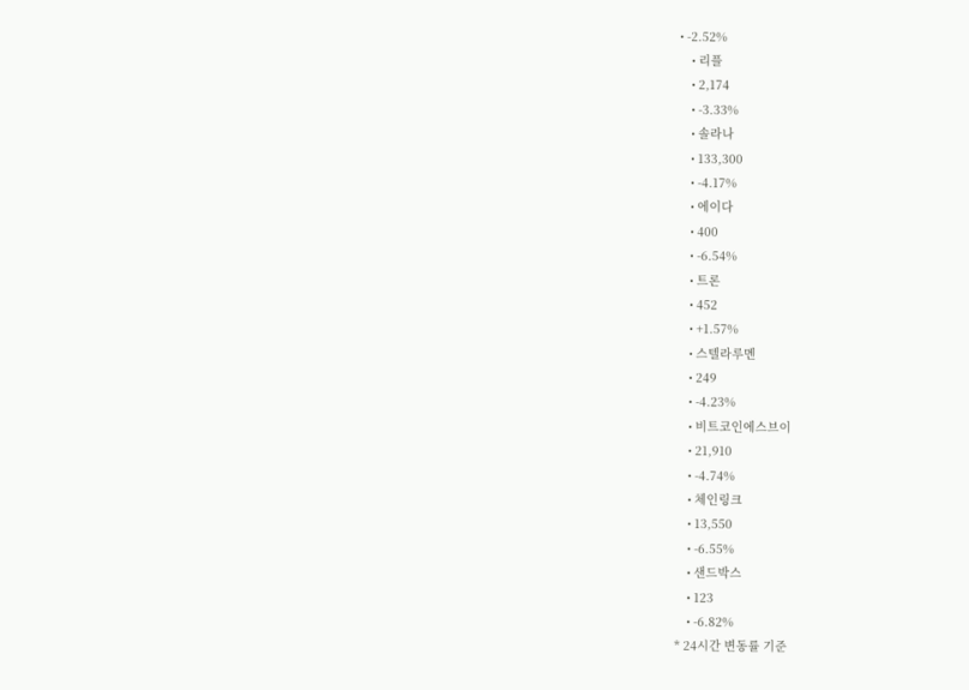• -2.52%
    • 리플
    • 2,174
    • -3.33%
    • 솔라나
    • 133,300
    • -4.17%
    • 에이다
    • 400
    • -6.54%
    • 트론
    • 452
    • +1.57%
    • 스텔라루멘
    • 249
    • -4.23%
    • 비트코인에스브이
    • 21,910
    • -4.74%
    • 체인링크
    • 13,550
    • -6.55%
    • 샌드박스
    • 123
    • -6.82%
* 24시간 변동률 기준